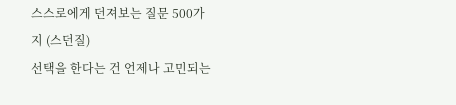스스로에게 던져보는 질문 500가지 (스던질)
선택을 한다는 건 언제나 고민되는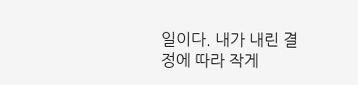일이다. 내가 내린 결정에 따라 작게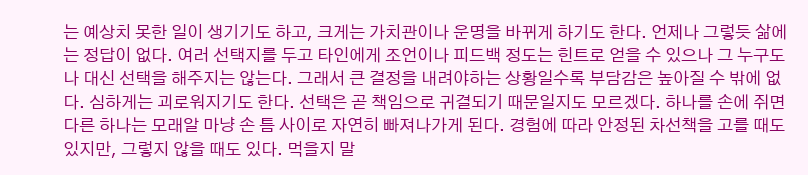는 예상치 못한 일이 생기기도 하고, 크게는 가치관이나 운명을 바뀌게 하기도 한다. 언제나 그렇듯 삶에는 정답이 없다. 여러 선택지를 두고 타인에게 조언이나 피드백 정도는 힌트로 얻을 수 있으나 그 누구도 나 대신 선택을 해주지는 않는다. 그래서 큰 결정을 내려야하는 상황일수록 부담감은 높아질 수 밖에 없다. 심하게는 괴로워지기도 한다. 선택은 곧 책임으로 귀결되기 때문일지도 모르겠다. 하나를 손에 쥐면 다른 하나는 모래알 마냥 손 틈 사이로 자연히 빠져나가게 된다. 경험에 따라 안정된 차선책을 고를 때도 있지만, 그렇지 않을 때도 있다. 먹을지 말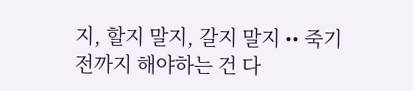지, 할지 말지, 갈지 말지 •• 죽기 전까지 해야하는 건 다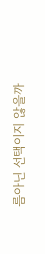름아닌 선택이지 않을까